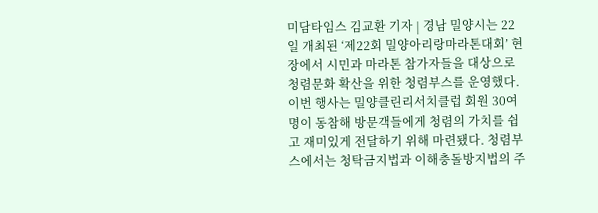미담타임스 김교환 기자 | 경남 밀양시는 22일 개최된 ‘제22회 밀양아리랑마라톤대회’ 현장에서 시민과 마라톤 참가자들을 대상으로 청렴문화 확산을 위한 청렴부스를 운영했다. 이번 행사는 밀양클린리서치클럽 회원 30여 명이 동참해 방문객들에게 청렴의 가치를 쉽고 재미있게 전달하기 위해 마련됐다. 청렴부스에서는 청탁금지법과 이해충돌방지법의 주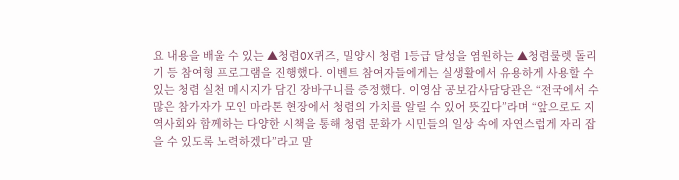요 내용을 배울 수 있는 ▲청렴OX퀴즈, 밀양시 청렴 1등급 달성을 염원하는 ▲청렴룰렛 돌리기 등 참여형 프로그램을 진행했다. 이벤트 참여자들에게는 실생활에서 유용하게 사용할 수 있는 청렴 실천 메시지가 담긴 장바구니를 증정했다. 이영삼 공보감사담당관은 “전국에서 수많은 참가자가 모인 마라톤 현장에서 청렴의 가치를 알릴 수 있어 뜻깊다”라며 “앞으로도 지역사회와 함께하는 다양한 시책을 통해 청렴 문화가 시민들의 일상 속에 자연스럽게 자리 잡을 수 있도록 노력하겠다”라고 말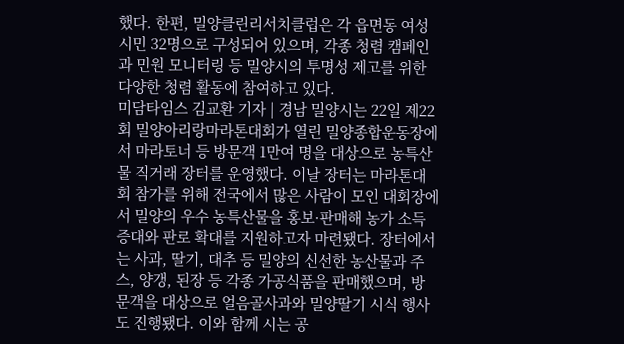했다. 한편, 밀양클린리서치클럽은 각 읍면동 여성 시민 32명으로 구성되어 있으며, 각종 청렴 캠페인과 민원 모니터링 등 밀양시의 투명성 제고를 위한 다양한 청렴 활동에 참여하고 있다.
미담타임스 김교환 기자 | 경남 밀양시는 22일 제22회 밀양아리랑마라톤대회가 열린 밀양종합운동장에서 마라토너 등 방문객 1만여 명을 대상으로 농특산물 직거래 장터를 운영했다. 이날 장터는 마라톤대회 참가를 위해 전국에서 많은 사람이 모인 대회장에서 밀양의 우수 농특산물을 홍보·판매해 농가 소득 증대와 판로 확대를 지원하고자 마련됐다. 장터에서는 사과, 딸기, 대추 등 밀양의 신선한 농산물과 주스, 양갱, 된장 등 각종 가공식품을 판매했으며, 방문객을 대상으로 얼음골사과와 밀양딸기 시식 행사도 진행됐다. 이와 함께 시는 공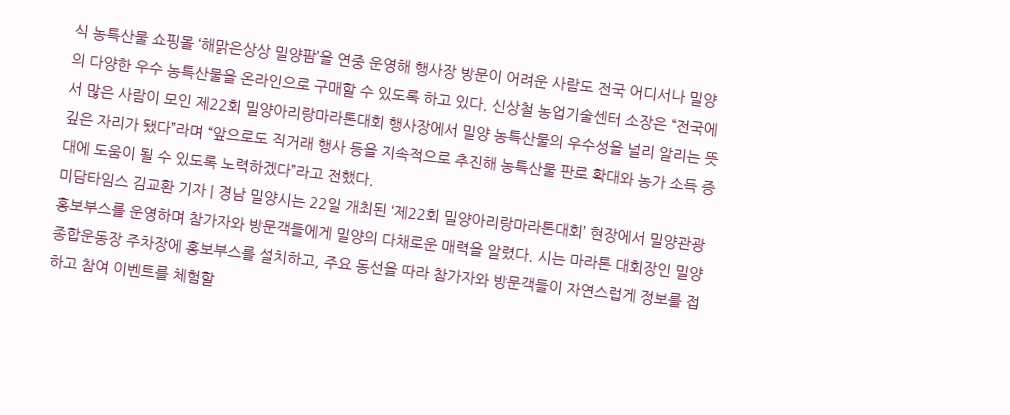식 농특산물 쇼핑몰 ‘해맑은상상 밀양팜’을 연중 운영해 행사장 방문이 어려운 사람도 전국 어디서나 밀양의 다양한 우수 농특산물을 온라인으로 구매할 수 있도록 하고 있다. 신상철 농업기술센터 소장은 “전국에서 많은 사람이 모인 제22회 밀양아리랑마라톤대회 행사장에서 밀양 농특산물의 우수성을 널리 알리는 뜻깊은 자리가 됐다”라며 “앞으로도 직거래 행사 등을 지속적으로 추진해 농특산물 판로 확대와 농가 소득 증대에 도움이 될 수 있도록 노력하겠다”라고 전했다.
미담타임스 김교환 기자 | 경남 밀양시는 22일 개최된 ‘제22회 밀양아리랑마라톤대회’ 현장에서 밀양관광 홍보부스를 운영하며 참가자와 방문객들에게 밀양의 다채로운 매력을 알렸다. 시는 마라톤 대회장인 밀양종합운동장 주차장에 홍보부스를 설치하고, 주요 동선을 따라 참가자와 방문객들이 자연스럽게 정보를 접하고 참여 이벤트를 체험할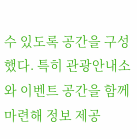수 있도록 공간을 구성했다. 특히 관광안내소와 이벤트 공간을 함께 마련해 정보 제공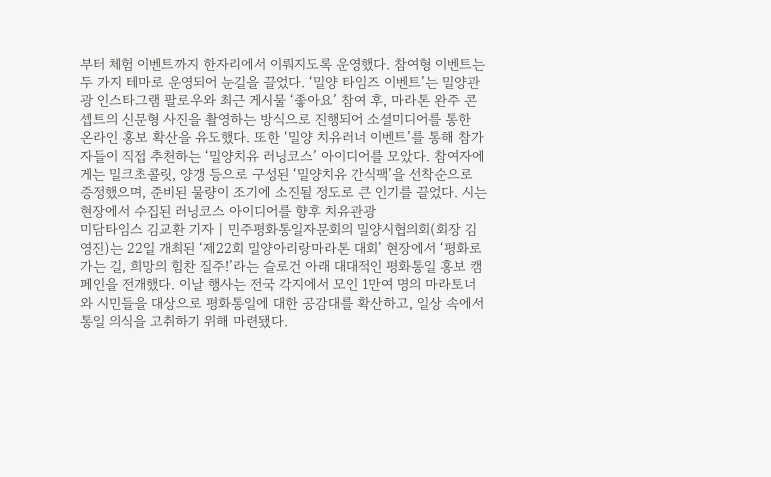부터 체험 이벤트까지 한자리에서 이뤄지도록 운영했다. 참여형 이벤트는 두 가지 테마로 운영되어 눈길을 끌었다. ‘밀양 타임즈 이벤트’는 밀양관광 인스타그램 팔로우와 최근 게시물 ‘좋아요’ 참여 후, 마라톤 완주 콘셉트의 신문형 사진을 촬영하는 방식으로 진행되어 소셜미디어를 통한 온라인 홍보 확산을 유도했다. 또한 ‘밀양 치유러너 이벤트’를 통해 참가자들이 직접 추천하는 ‘밀양치유 러닝코스’ 아이디어를 모았다. 참여자에게는 밀크초콜릿, 양갱 등으로 구성된 ‘밀양치유 간식팩’을 선착순으로 증정했으며, 준비된 물량이 조기에 소진될 정도로 큰 인기를 끌었다. 시는 현장에서 수집된 러닝코스 아이디어를 향후 치유관광
미담타임스 김교환 기자 | 민주평화통일자문회의 밀양시협의회(회장 김영진)는 22일 개최된 ‘제22회 밀양아리랑마라톤 대회’ 현장에서 ‘평화로 가는 길, 희망의 힘찬 질주!’라는 슬로건 아래 대대적인 평화통일 홍보 캠페인을 전개했다. 이날 행사는 전국 각지에서 모인 1만여 명의 마라토너와 시민들을 대상으로 평화통일에 대한 공감대를 확산하고, 일상 속에서 통일 의식을 고취하기 위해 마련됐다.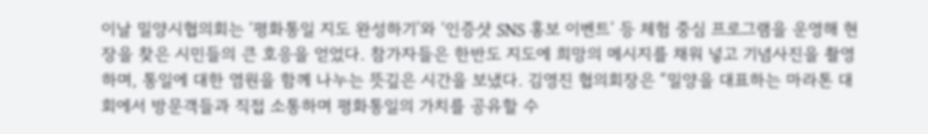이날 밀양시협의회는 ‘평화통일 지도 완성하기’와 ‘인증샷 SNS 홍보 이벤트’ 등 체험 중심 프로그램을 운영해 현장을 찾은 시민들의 큰 호응을 얻었다. 참가자들은 한반도 지도에 희망의 메시지를 채워 넣고 기념사진을 촬영하며, 통일에 대한 염원을 함께 나누는 뜻깊은 시간을 보냈다. 김영진 협의회장은 “밀양을 대표하는 마라톤 대회에서 방문객들과 직접 소통하며 평화통일의 가치를 공유할 수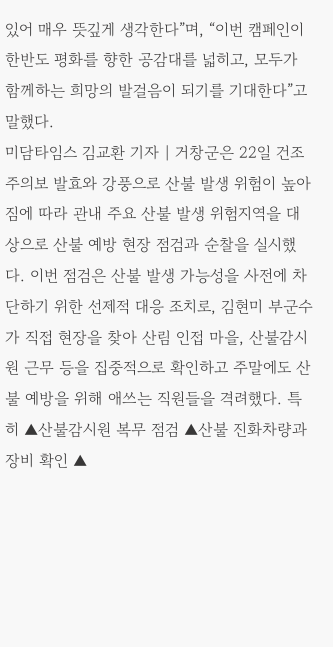있어 매우 뜻깊게 생각한다”며, “이번 캠페인이 한반도 평화를 향한 공감대를 넓히고, 모두가 함께하는 희망의 발걸음이 되기를 기대한다”고 말했다.
미담타임스 김교환 기자 | 거창군은 22일 건조주의보 발효와 강풍으로 산불 발생 위험이 높아짐에 따라 관내 주요 산불 발생 위험지역을 대상으로 산불 예방 현장 점검과 순찰을 실시했다. 이번 점검은 산불 발생 가능성을 사전에 차단하기 위한 선제적 대응 조치로, 김현미 부군수가 직접 현장을 찾아 산림 인접 마을, 산불감시원 근무 등을 집중적으로 확인하고 주말에도 산불 예방을 위해 애쓰는 직원들을 격려했다. 특히 ▲산불감시원 복무 점검 ▲산불 진화차량과 장비 확인 ▲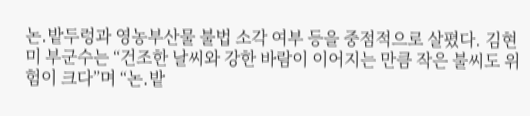논․밭두렁과 영농부산물 불법 소각 여부 등을 중점적으로 살폈다. 김현미 부군수는 “건조한 날씨와 강한 바람이 이어지는 만큼 작은 불씨도 위험이 크다”며 “논․밭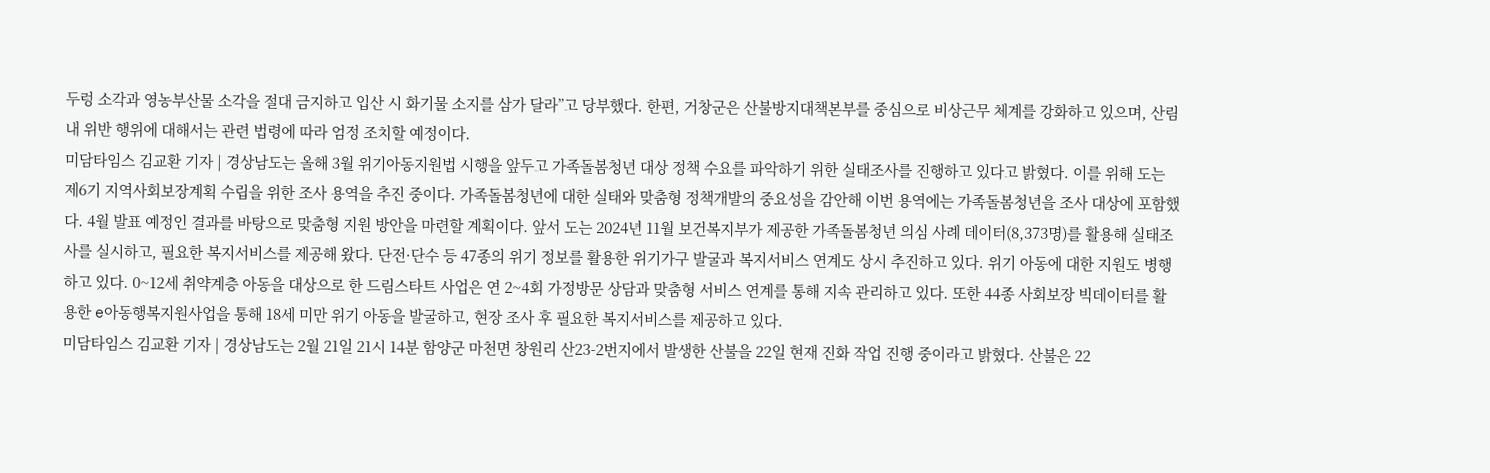두렁 소각과 영농부산물 소각을 절대 금지하고 입산 시 화기물 소지를 삼가 달라”고 당부했다. 한편, 거창군은 산불방지대책본부를 중심으로 비상근무 체계를 강화하고 있으며, 산림 내 위반 행위에 대해서는 관련 법령에 따라 엄정 조치할 예정이다.
미담타임스 김교환 기자 | 경상남도는 올해 3월 위기아동지원법 시행을 앞두고 가족돌봄청년 대상 정책 수요를 파악하기 위한 실태조사를 진행하고 있다고 밝혔다. 이를 위해 도는 제6기 지역사회보장계획 수립을 위한 조사 용역을 추진 중이다. 가족돌봄청년에 대한 실태와 맞춤형 정책개발의 중요성을 감안해 이번 용역에는 가족돌봄청년을 조사 대상에 포함했다. 4월 발표 예정인 결과를 바탕으로 맞춤형 지원 방안을 마련할 계획이다. 앞서 도는 2024년 11월 보건복지부가 제공한 가족돌봄청년 의심 사례 데이터(8,373명)를 활용해 실태조사를 실시하고, 필요한 복지서비스를 제공해 왔다. 단전·단수 등 47종의 위기 정보를 활용한 위기가구 발굴과 복지서비스 연계도 상시 추진하고 있다. 위기 아동에 대한 지원도 병행하고 있다. 0~12세 취약계층 아동을 대상으로 한 드림스타트 사업은 연 2~4회 가정방문 상담과 맞춤형 서비스 연계를 통해 지속 관리하고 있다. 또한 44종 사회보장 빅데이터를 활용한 e아동행복지원사업을 통해 18세 미만 위기 아동을 발굴하고, 현장 조사 후 필요한 복지서비스를 제공하고 있다.
미담타임스 김교환 기자 | 경상남도는 2월 21일 21시 14분 함양군 마천면 창원리 산23-2번지에서 발생한 산불을 22일 현재 진화 작업 진행 중이라고 밝혔다. 산불은 22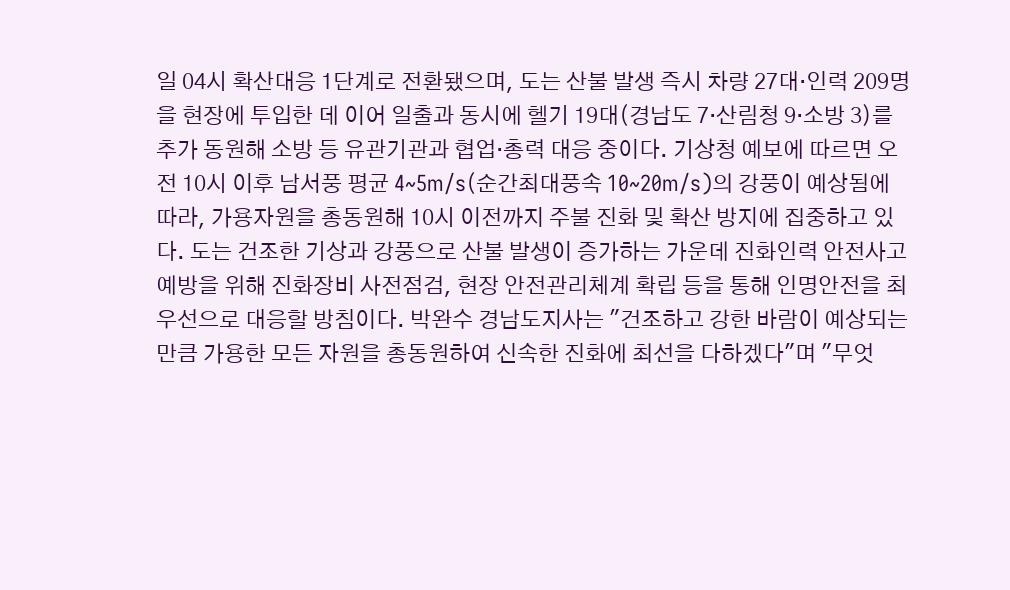일 04시 확산대응 1단계로 전환됐으며, 도는 산불 발생 즉시 차량 27대·인력 209명을 현장에 투입한 데 이어 일출과 동시에 헬기 19대(경남도 7·산림청 9·소방 3)를 추가 동원해 소방 등 유관기관과 협업·총력 대응 중이다. 기상청 예보에 따르면 오전 10시 이후 남서풍 평균 4~5m/s(순간최대풍속 10~20m/s)의 강풍이 예상됨에 따라, 가용자원을 총동원해 10시 이전까지 주불 진화 및 확산 방지에 집중하고 있다. 도는 건조한 기상과 강풍으로 산불 발생이 증가하는 가운데 진화인력 안전사고 예방을 위해 진화장비 사전점검, 현장 안전관리체계 확립 등을 통해 인명안전을 최우선으로 대응할 방침이다. 박완수 경남도지사는 "건조하고 강한 바람이 예상되는 만큼 가용한 모든 자원을 총동원하여 신속한 진화에 최선을 다하겠다"며 "무엇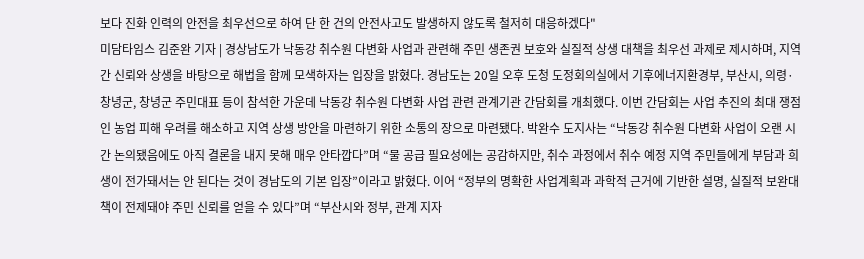보다 진화 인력의 안전을 최우선으로 하여 단 한 건의 안전사고도 발생하지 않도록 철저히 대응하겠다"
미담타임스 김준완 기자 | 경상남도가 낙동강 취수원 다변화 사업과 관련해 주민 생존권 보호와 실질적 상생 대책을 최우선 과제로 제시하며, 지역 간 신뢰와 상생을 바탕으로 해법을 함께 모색하자는 입장을 밝혔다. 경남도는 20일 오후 도청 도정회의실에서 기후에너지환경부, 부산시, 의령·창녕군, 창녕군 주민대표 등이 참석한 가운데 낙동강 취수원 다변화 사업 관련 관계기관 간담회를 개최했다. 이번 간담회는 사업 추진의 최대 쟁점인 농업 피해 우려를 해소하고 지역 상생 방안을 마련하기 위한 소통의 장으로 마련됐다. 박완수 도지사는 “낙동강 취수원 다변화 사업이 오랜 시간 논의됐음에도 아직 결론을 내지 못해 매우 안타깝다”며 “물 공급 필요성에는 공감하지만, 취수 과정에서 취수 예정 지역 주민들에게 부담과 희생이 전가돼서는 안 된다는 것이 경남도의 기본 입장”이라고 밝혔다. 이어 “정부의 명확한 사업계획과 과학적 근거에 기반한 설명, 실질적 보완대책이 전제돼야 주민 신뢰를 얻을 수 있다”며 “부산시와 정부, 관계 지자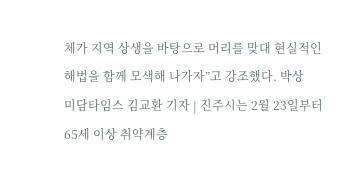체가 지역 상생을 바탕으로 머리를 맞대 현실적인 해법을 함께 모색해 나가자”고 강조했다. 박상
미담타임스 김교환 기자 | 진주시는 2월 23일부터 65세 이상 취약계층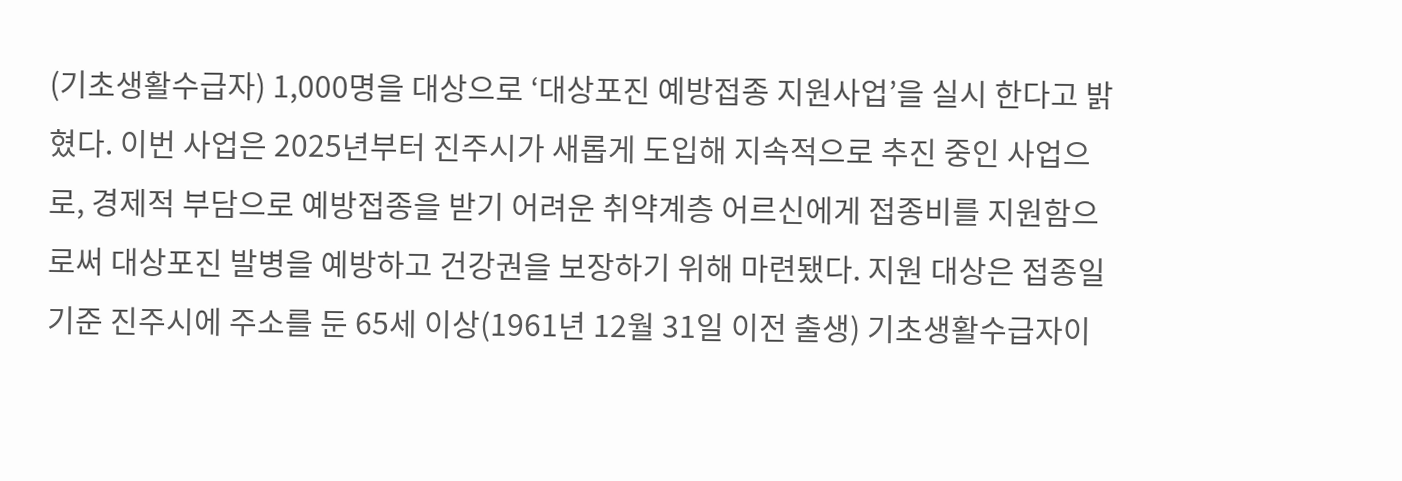(기초생활수급자) 1,000명을 대상으로 ‘대상포진 예방접종 지원사업’을 실시 한다고 밝혔다. 이번 사업은 2025년부터 진주시가 새롭게 도입해 지속적으로 추진 중인 사업으로, 경제적 부담으로 예방접종을 받기 어려운 취약계층 어르신에게 접종비를 지원함으로써 대상포진 발병을 예방하고 건강권을 보장하기 위해 마련됐다. 지원 대상은 접종일 기준 진주시에 주소를 둔 65세 이상(1961년 12월 31일 이전 출생) 기초생활수급자이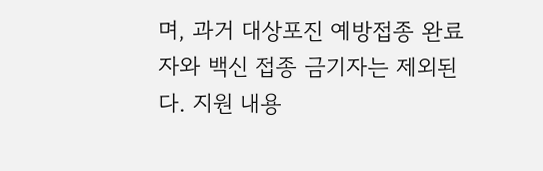며, 과거 대상포진 예방접종 완료자와 백신 접종 금기자는 제외된다. 지원 내용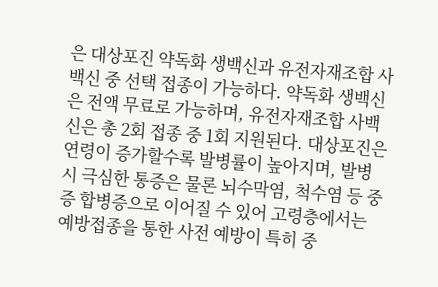은 대상포진 약독화 생백신과 유전자재조합 사백신 중 선택 접종이 가능하다. 약독화 생백신은 전액 무료로 가능하며, 유전자재조합 사백신은 총 2회 접종 중 1회 지원된다. 대상포진은 연령이 증가할수록 발병률이 높아지며, 발병 시 극심한 통증은 물론 뇌수막염, 척수염 등 중증 합병증으로 이어질 수 있어 고령층에서는 예방접종을 통한 사전 예방이 특히 중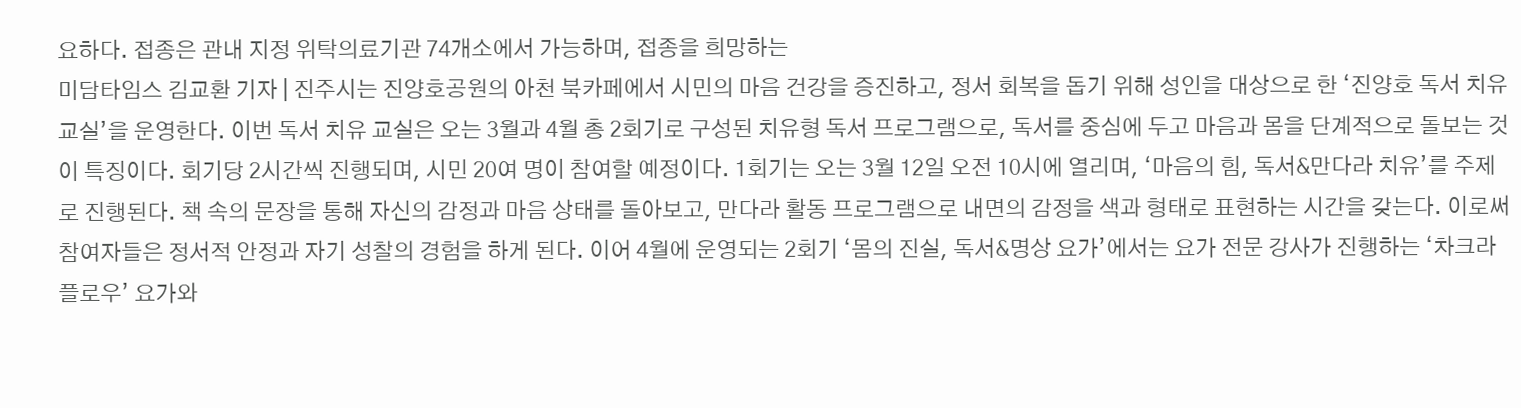요하다. 접종은 관내 지정 위탁의료기관 74개소에서 가능하며, 접종을 희망하는
미담타임스 김교환 기자 | 진주시는 진양호공원의 아천 북카페에서 시민의 마음 건강을 증진하고, 정서 회복을 돕기 위해 성인을 대상으로 한 ‘진양호 독서 치유 교실’을 운영한다. 이번 독서 치유 교실은 오는 3월과 4월 총 2회기로 구성된 치유형 독서 프로그램으로, 독서를 중심에 두고 마음과 몸을 단계적으로 돌보는 것이 특징이다. 회기당 2시간씩 진행되며, 시민 20여 명이 참여할 예정이다. 1회기는 오는 3월 12일 오전 10시에 열리며, ‘마음의 힘, 독서&만다라 치유’를 주제로 진행된다. 책 속의 문장을 통해 자신의 감정과 마음 상태를 돌아보고, 만다라 활동 프로그램으로 내면의 감정을 색과 형태로 표현하는 시간을 갖는다. 이로써 참여자들은 정서적 안정과 자기 성찰의 경험을 하게 된다. 이어 4월에 운영되는 2회기 ‘몸의 진실, 독서&명상 요가’에서는 요가 전문 강사가 진행하는 ‘차크라 플로우’ 요가와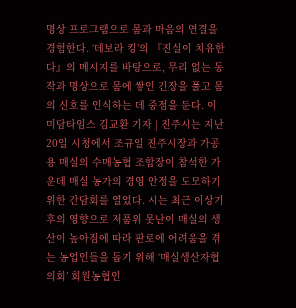명상 프로그램으로 몸과 마음의 연결을 경험한다. ‘데보라 킹’의 『진실이 치유한다』의 메시지를 바탕으로, 무리 없는 동작과 명상으로 몸에 쌓인 긴장을 풀고 몸의 신호를 인식하는 데 중점을 둔다. 이
미담타임스 김교환 기자 | 진주시는 지난 20일 시청에서 조규일 진주시장과 가공용 매실의 수매농협 조합장이 참석한 가운데 매실 농가의 경영 안정을 도모하기 위한 간담회를 열었다. 시는 최근 이상기후의 영향으로 저품위 못난이 매실의 생산이 높아짐에 따라 판로에 어려움을 겪는 농업인들을 돕기 위해 ‘매실생산자협의회’ 회원농협인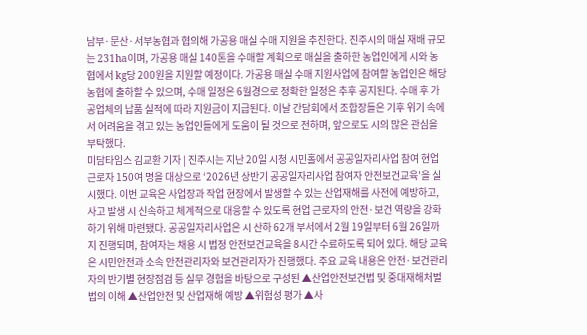남부·문산·서부농협과 협의해 가공용 매실 수매 지원을 추진한다. 진주시의 매실 재배 규모는 231ha이며, 가공용 매실 140톤을 수매할 계획으로 매실을 출하한 농업인에게 시와 농협에서 kg당 200원을 지원할 예정이다. 가공용 매실 수매 지원사업에 참여할 농업인은 해당 농협에 출하할 수 있으며, 수매 일정은 6월경으로 정확한 일정은 추후 공지된다. 수매 후 가공업체의 납품 실적에 따라 지원금이 지급된다. 이날 간담회에서 조합장들은 기후 위기 속에서 어려움을 겪고 있는 농업인들에게 도움이 될 것으로 전하며, 앞으로도 시의 많은 관심을 부탁했다.
미담타임스 김교환 기자 | 진주시는 지난 20일 시청 시민홀에서 공공일자리사업 참여 현업근로자 150여 명을 대상으로 ‘2026년 상반기 공공일자리사업 참여자 안전보건교육’을 실시했다. 이번 교육은 사업장과 작업 현장에서 발생할 수 있는 산업재해를 사전에 예방하고, 사고 발생 시 신속하고 체계적으로 대응할 수 있도록 현업 근로자의 안전·보건 역량을 강화하기 위해 마련됐다. 공공일자리사업은 시 산하 62개 부서에서 2월 19일부터 6월 26일까지 진행되며, 참여자는 채용 시 법정 안전보건교육을 8시간 수료하도록 되어 있다. 해당 교육은 시민안전과 소속 안전관리자와 보건관리자가 진행했다. 주요 교육 내용은 안전·보건관리자의 반기별 현장점검 등 실무 경험을 바탕으로 구성된 ▲산업안전보건법 및 중대재해처벌법의 이해 ▲산업안전 및 산업재해 예방 ▲위험성 평가 ▲사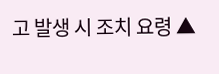고 발생 시 조치 요령 ▲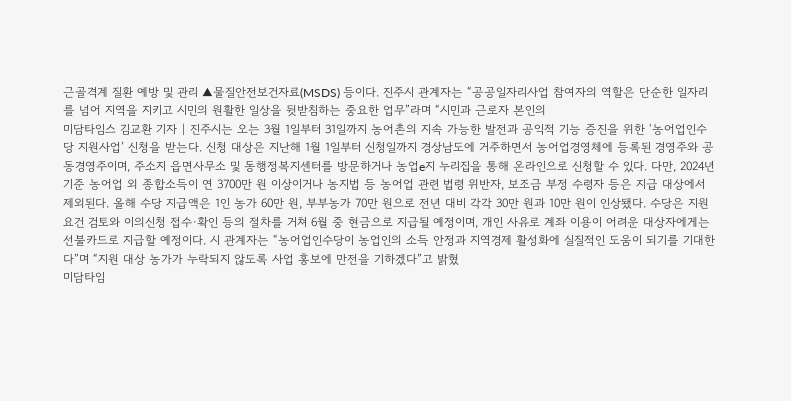근골격계 질환 예방 및 관리 ▲물질안전보건자료(MSDS) 등이다. 진주시 관계자는 “공공일자리사업 참여자의 역할은 단순한 일자리를 넘어 지역을 지키고 시민의 원활한 일상을 뒷받침하는 중요한 업무”라며 “시민과 근로자 본인의
미담타임스 김교환 기자 | 진주시는 오는 3월 1일부터 31일까지 농어촌의 지속 가능한 발전과 공익적 기능 증진을 위한 ‘농어업인수당 지원사업’ 신청을 받는다. 신청 대상은 지난해 1월 1일부터 신청일까지 경상남도에 거주하면서 농어업경영체에 등록된 경영주와 공동경영주이며, 주소지 읍면사무소 및 동행정복지센터를 방문하거나 농업e지 누리집을 통해 온라인으로 신청할 수 있다. 다만, 2024년 기준 농어업 외 종합소득이 연 3700만 원 이상이거나 농지법 등 농어업 관련 법령 위반자, 보조금 부정 수령자 등은 지급 대상에서 제외된다. 올해 수당 지급액은 1인 농가 60만 원, 부부농가 70만 원으로 전년 대비 각각 30만 원과 10만 원이 인상됐다. 수당은 지원 요건 검토와 이의신청 접수·확인 등의 절차를 거쳐 6월 중 현금으로 지급될 예정이며, 개인 사유로 계좌 이용이 어려운 대상자에게는 선불카드로 지급할 예정이다. 시 관계자는 “농어업인수당이 농업인의 소득 안정과 지역경제 활성화에 실질적인 도움이 되기를 기대한다”며 “지원 대상 농가가 누락되지 않도록 사업 홍보에 만전을 기하겠다”고 밝혔
미담타임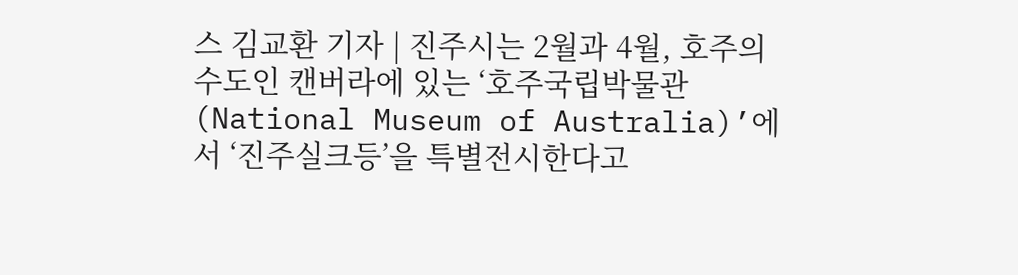스 김교환 기자 | 진주시는 2월과 4월, 호주의 수도인 캔버라에 있는 ‘호주국립박물관(National Museum of Australia)’에서 ‘진주실크등’을 특별전시한다고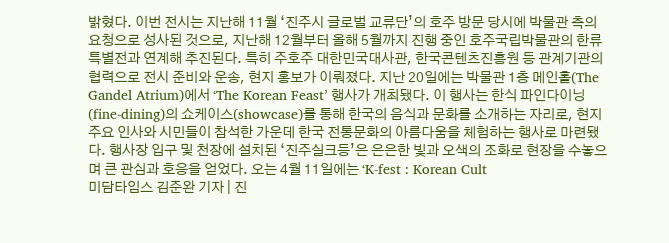밝혔다. 이번 전시는 지난해 11월 ‘진주시 글로벌 교류단’의 호주 방문 당시에 박물관 측의 요청으로 성사된 것으로, 지난해 12월부터 올해 5월까지 진행 중인 호주국립박물관의 한류 특별전과 연계해 추진된다. 특히 주호주 대한민국대사관, 한국콘텐츠진흥원 등 관계기관의 협력으로 전시 준비와 운송, 현지 홍보가 이뤄졌다. 지난 20일에는 박물관 1층 메인홀(The Gandel Atrium)에서 ‘The Korean Feast’ 행사가 개최됐다. 이 행사는 한식 파인다이닝(fine-dining)의 쇼케이스(showcase)를 통해 한국의 음식과 문화를 소개하는 자리로, 현지 주요 인사와 시민들이 참석한 가운데 한국 전통문화의 아름다움을 체험하는 행사로 마련됐다. 행사장 입구 및 천장에 설치된 ‘진주실크등’은 은은한 빛과 오색의 조화로 현장을 수놓으며 큰 관심과 호응을 얻었다. 오는 4월 11일에는 ‘K-fest : Korean Cult
미담타임스 김준완 기자 | 진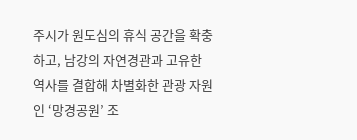주시가 원도심의 휴식 공간을 확충하고, 남강의 자연경관과 고유한 역사를 결합해 차별화한 관광 자원인 ‘망경공원’ 조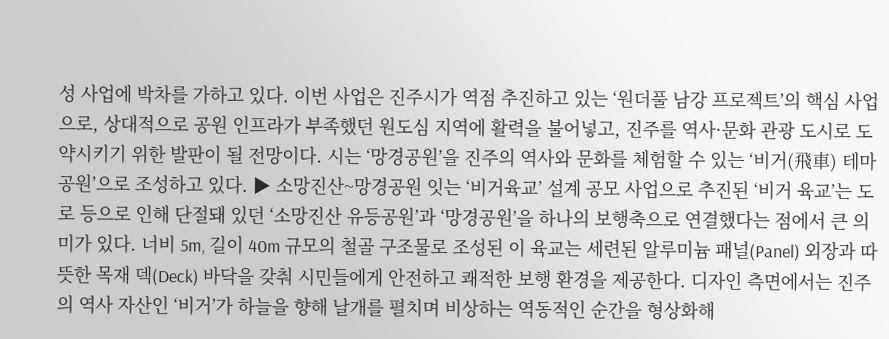성 사업에 박차를 가하고 있다. 이번 사업은 진주시가 역점 추진하고 있는 ‘원더풀 남강 프로젝트’의 핵심 사업으로, 상대적으로 공원 인프라가 부족했던 원도심 지역에 활력을 불어넣고, 진주를 역사·문화 관광 도시로 도약시키기 위한 발판이 될 전망이다. 시는 ‘망경공원’을 진주의 역사와 문화를 체험할 수 있는 ‘비거(飛車) 테마공원’으로 조성하고 있다. ▶ 소망진산~망경공원 잇는 ‘비거육교’ 설계 공모 사업으로 추진된 ‘비거 육교’는 도로 등으로 인해 단절돼 있던 ‘소망진산 유등공원’과 ‘망경공원’을 하나의 보행축으로 연결했다는 점에서 큰 의미가 있다. 너비 5m, 길이 40m 규모의 철골 구조물로 조성된 이 육교는 세련된 알루미늄 패널(Panel) 외장과 따뜻한 목재 덱(Deck) 바닥을 갖춰 시민들에게 안전하고 쾌적한 보행 환경을 제공한다. 디자인 측면에서는 진주의 역사 자산인 ‘비거’가 하늘을 향해 날개를 펼치며 비상하는 역동적인 순간을 형상화해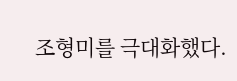조형미를 극대화했다.